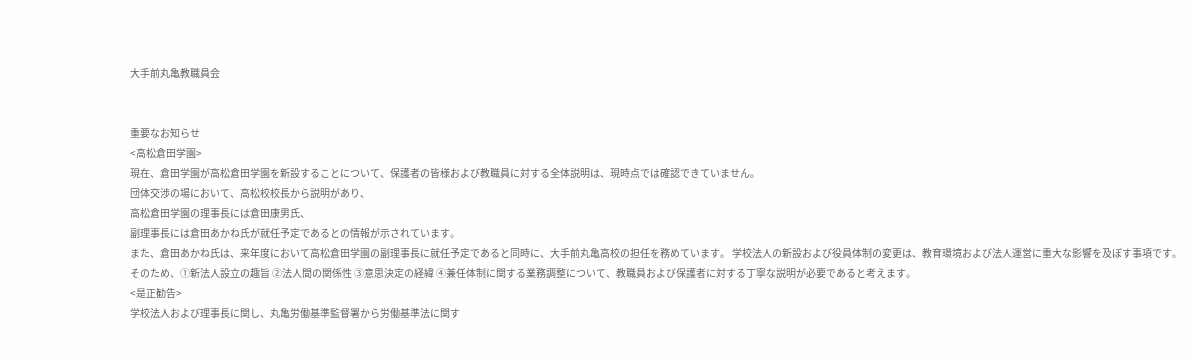大手前丸亀教職員会


重要なお知らせ
<高松倉田学園>
現在、倉田学園が高松倉田学園を新設することについて、保護者の皆様および教職員に対する全体説明は、現時点では確認できていません。
団体交渉の場において、高松校校長から説明があり、
高松倉田学園の理事長には倉田康男氏、
副理事長には倉田あかね氏が就任予定であるとの情報が示されています。
また、倉田あかね氏は、来年度において高松倉田学園の副理事長に就任予定であると同時に、大手前丸亀高校の担任を務めています。 学校法人の新設および役員体制の変更は、教育環境および法人運営に重大な影響を及ぼす事項です。
そのため、①新法人設立の趣旨 ②法人間の関係性 ③意思決定の経緯 ④兼任体制に関する業務調整について、教職員および保護者に対する丁寧な説明が必要であると考えます。
<是正勧告>
学校法人および理事長に関し、丸亀労働基準監督署から労働基準法に関す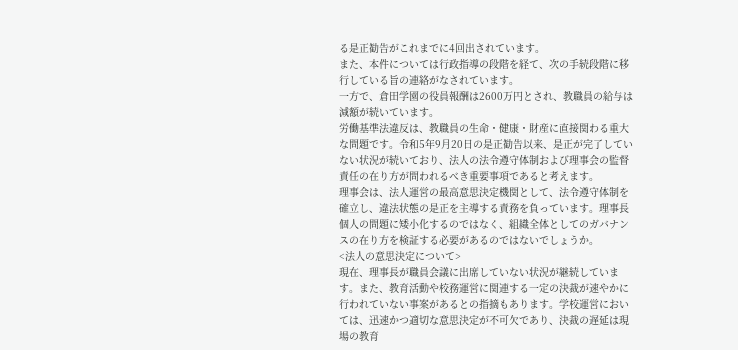る是正勧告がこれまでに4回出されています。
また、本件については行政指導の段階を経て、次の手続段階に移行している旨の連絡がなされています。
一方で、倉田学園の役員報酬は2600万円とされ、教職員の給与は減額が続いています。
労働基準法違反は、教職員の生命・健康・財産に直接関わる重大な問題です。令和5年9月20日の是正勧告以来、是正が完了していない状況が続いており、法人の法令遵守体制および理事会の監督責任の在り方が問われるべき重要事項であると考えます。
理事会は、法人運営の最高意思決定機関として、法令遵守体制を確立し、違法状態の是正を主導する責務を負っています。理事長個人の問題に矮小化するのではなく、組織全体としてのガバナンスの在り方を検証する必要があるのではないでしょうか。
<法人の意思決定について>
現在、理事長が職員会議に出席していない状況が継続しています。また、教育活動や校務運営に関連する一定の決裁が速やかに行われていない事案があるとの指摘もあります。学校運営においては、迅速かつ適切な意思決定が不可欠であり、決裁の遅延は現場の教育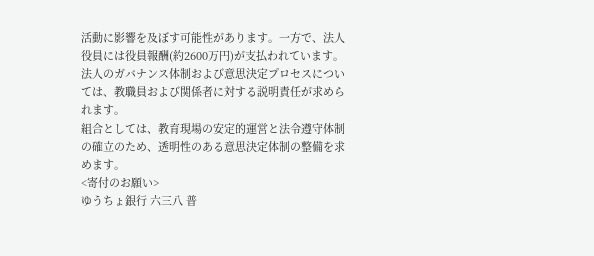活動に影響を及ぼす可能性があります。一方で、法人役員には役員報酬(約2600万円)が支払われています。
法人のガバナンス体制および意思決定プロセスについては、教職員および関係者に対する説明責任が求められます。
組合としては、教育現場の安定的運営と法令遵守体制の確立のため、透明性のある意思決定体制の整備を求めます。
<寄付のお願い>
ゆうちょ銀行 六三八 普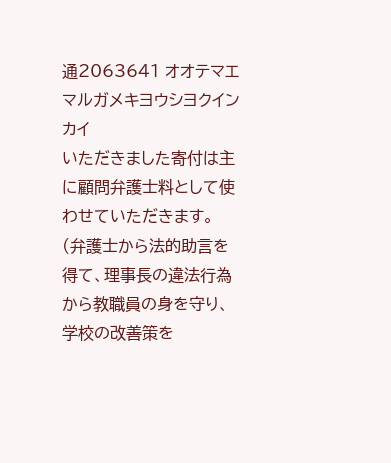通2063641 オオテマエマルガメキヨウシヨクインカイ
いただきました寄付は主に顧問弁護士料として使わせていただきます。
(弁護士から法的助言を得て、理事長の違法行為から教職員の身を守り、学校の改善策を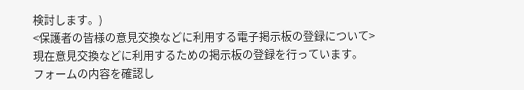検討します。)
<保護者の皆様の意見交換などに利用する電子掲示板の登録について>
現在意見交換などに利用するための掲示板の登録を行っています。
フォームの内容を確認し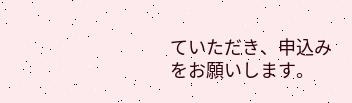ていただき、申込みをお願いします。